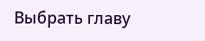Выбрать главу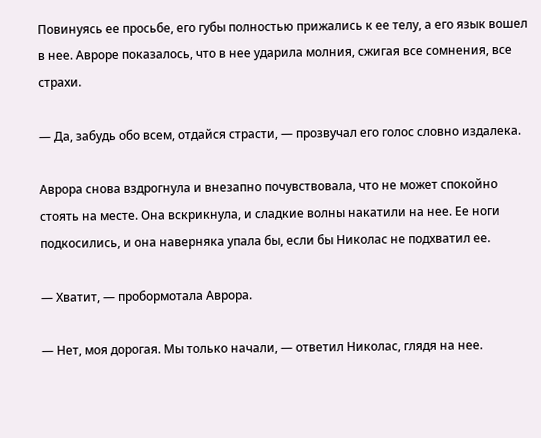Повинуясь ее просьбе, его губы полностью прижались к ее телу, а его язык вошел в нее. Авроре показалось, что в нее ударила молния, сжигая все сомнения, все страхи.

— Да, забудь обо всем, отдайся страсти, — прозвучал его голос словно издалека.

Аврора снова вздрогнула и внезапно почувствовала, что не может спокойно стоять на месте. Она вскрикнула, и сладкие волны накатили на нее. Ее ноги подкосились, и она наверняка упала бы, если бы Николас не подхватил ее.

— Хватит, — пробормотала Аврора.

— Нет, моя дорогая. Мы только начали, — ответил Николас, глядя на нее.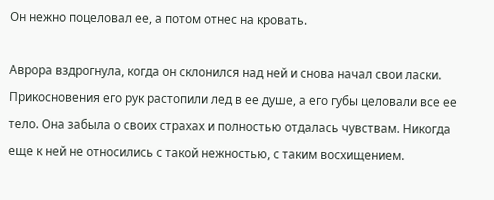Он нежно поцеловал ее, а потом отнес на кровать.

Аврора вздрогнула, когда он склонился над ней и снова начал свои ласки. Прикосновения его рук растопили лед в ее душе, а его губы целовали все ее тело. Она забыла о своих страхах и полностью отдалась чувствам. Никогда еще к ней не относились с такой нежностью, с таким восхищением.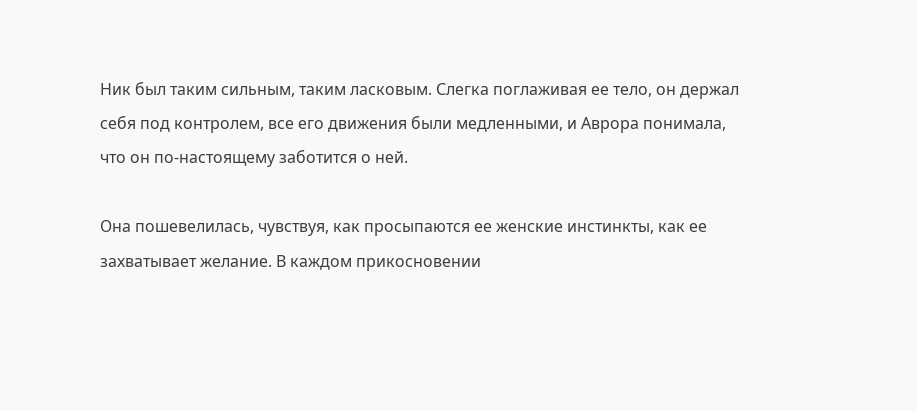Ник был таким сильным, таким ласковым. Слегка поглаживая ее тело, он держал себя под контролем, все его движения были медленными, и Аврора понимала, что он по-настоящему заботится о ней.

Она пошевелилась, чувствуя, как просыпаются ее женские инстинкты, как ее захватывает желание. В каждом прикосновении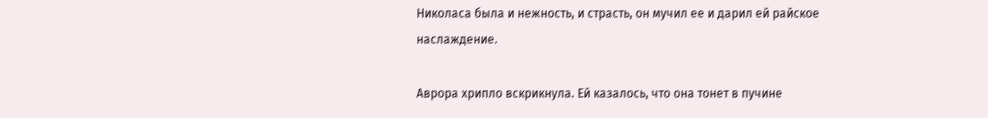Николаса была и нежность, и страсть, он мучил ее и дарил ей райское наслаждение.

Аврора хрипло вскрикнула. Ей казалось, что она тонет в пучине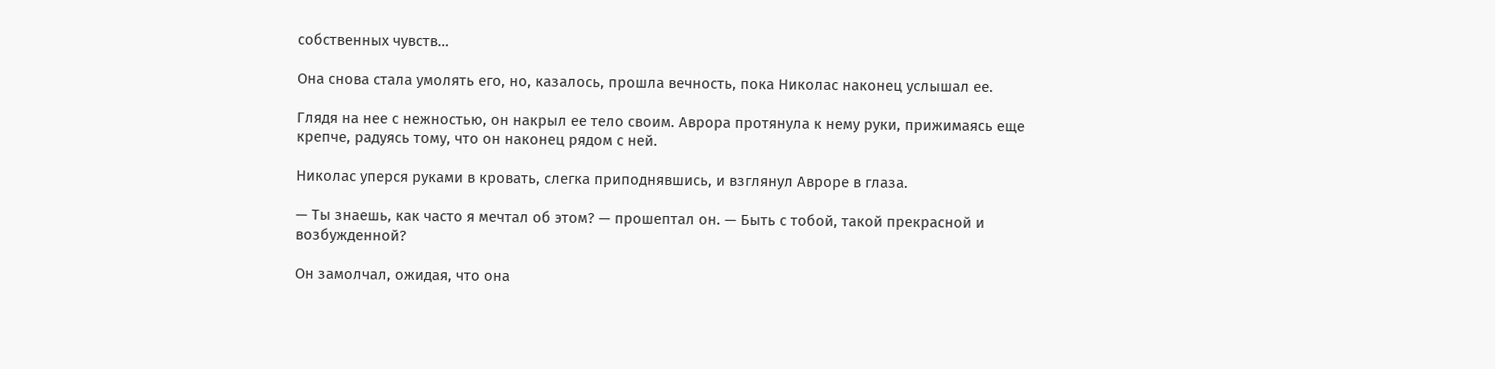собственных чувств…

Она снова стала умолять его, но, казалось, прошла вечность, пока Николас наконец услышал ее.

Глядя на нее с нежностью, он накрыл ее тело своим. Аврора протянула к нему руки, прижимаясь еще крепче, радуясь тому, что он наконец рядом с ней.

Николас уперся руками в кровать, слегка приподнявшись, и взглянул Авроре в глаза.

— Ты знаешь, как часто я мечтал об этом? — прошептал он. — Быть с тобой, такой прекрасной и возбужденной?

Он замолчал, ожидая, что она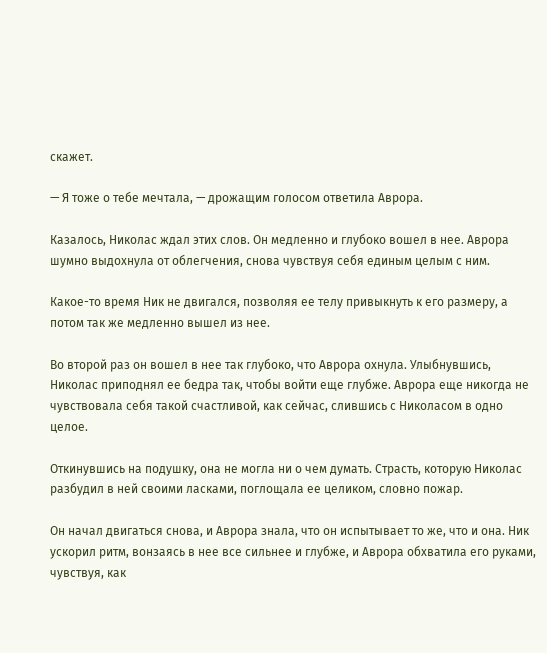скажет.

— Я тоже о тебе мечтала, — дрожащим голосом ответила Аврора.

Казалось, Николас ждал этих слов. Он медленно и глубоко вошел в нее. Аврора шумно выдохнула от облегчения, снова чувствуя себя единым целым с ним.

Какое-то время Ник не двигался, позволяя ее телу привыкнуть к его размеру, а потом так же медленно вышел из нее.

Во второй раз он вошел в нее так глубоко, что Аврора охнула. Улыбнувшись, Николас приподнял ее бедра так, чтобы войти еще глубже. Аврора еще никогда не чувствовала себя такой счастливой, как сейчас, слившись с Николасом в одно целое.

Откинувшись на подушку, она не могла ни о чем думать. Страсть, которую Николас разбудил в ней своими ласками, поглощала ее целиком, словно пожар.

Он начал двигаться снова, и Аврора знала, что он испытывает то же, что и она. Ник ускорил ритм, вонзаясь в нее все сильнее и глубже, и Аврора обхватила его руками, чувствуя, как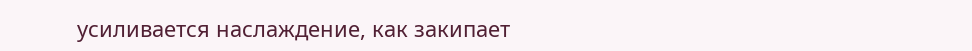усиливается наслаждение, как закипает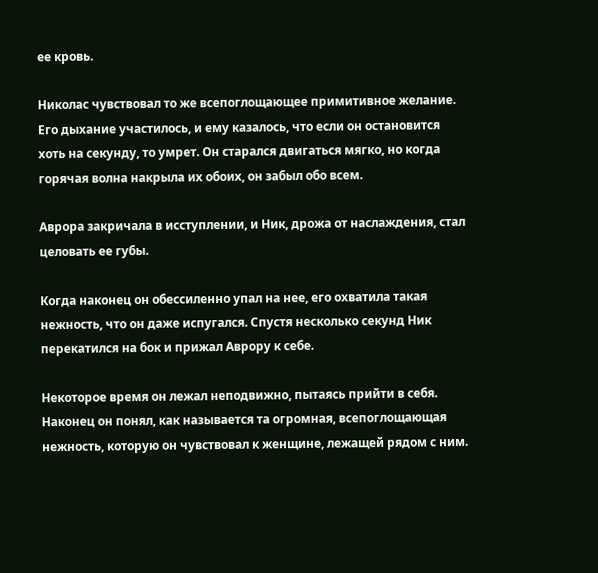ее кровь.

Николас чувствовал то же всепоглощающее примитивное желание. Его дыхание участилось, и ему казалось, что если он остановится хоть на секунду, то умрет. Он старался двигаться мягко, но когда горячая волна накрыла их обоих, он забыл обо всем.

Аврора закричала в исступлении, и Ник, дрожа от наслаждения, стал целовать ее губы.

Когда наконец он обессиленно упал на нее, его охватила такая нежность, что он даже испугался. Спустя несколько секунд Ник перекатился на бок и прижал Аврору к себе.

Некоторое время он лежал неподвижно, пытаясь прийти в себя. Наконец он понял, как называется та огромная, всепоглощающая нежность, которую он чувствовал к женщине, лежащей рядом с ним.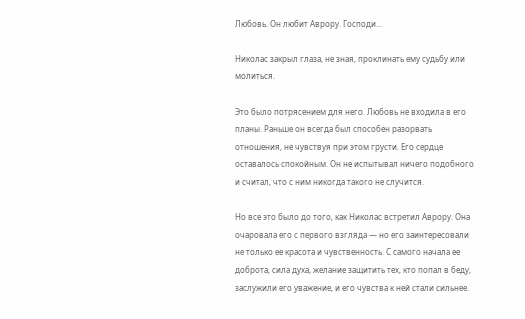Любовь. Он любит Аврору. Господи…

Николас закрыл глаза, не зная, проклинать ему судьбу или молиться.

Это было потрясением для него. Любовь не входила в его планы. Раньше он всегда был способен разорвать отношения, не чувствуя при этом грусти. Его сердце оставалось спокойным. Он не испытывал ничего подобного и считал, что с ним никогда такого не случится.

Но все это было до того, как Николас встретил Аврору. Она очаровала его с первого взгляда — но его заинтересовали не только ее красота и чувственность. С самого начала ее доброта, сила духа, желание защитить тех, кто попал в беду, заслужили его уважение, и его чувства к ней стали сильнее.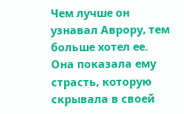Чем лучше он узнавал Аврору, тем больше хотел ее. Она показала ему страсть, которую скрывала в своей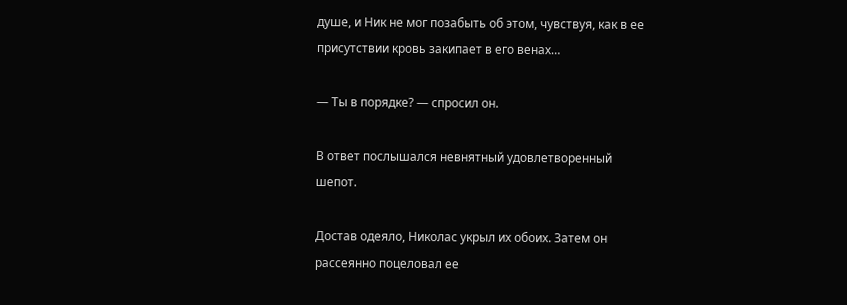душе, и Ник не мог позабыть об этом, чувствуя, как в ее присутствии кровь закипает в его венах…

— Ты в порядке? — спросил он.

В ответ послышался невнятный удовлетворенный шепот.

Достав одеяло, Николас укрыл их обоих. Затем он рассеянно поцеловал ее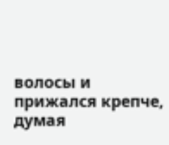волосы и прижался крепче, думая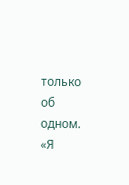только об одном. «Я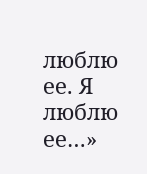люблю ее. Я люблю ее…»